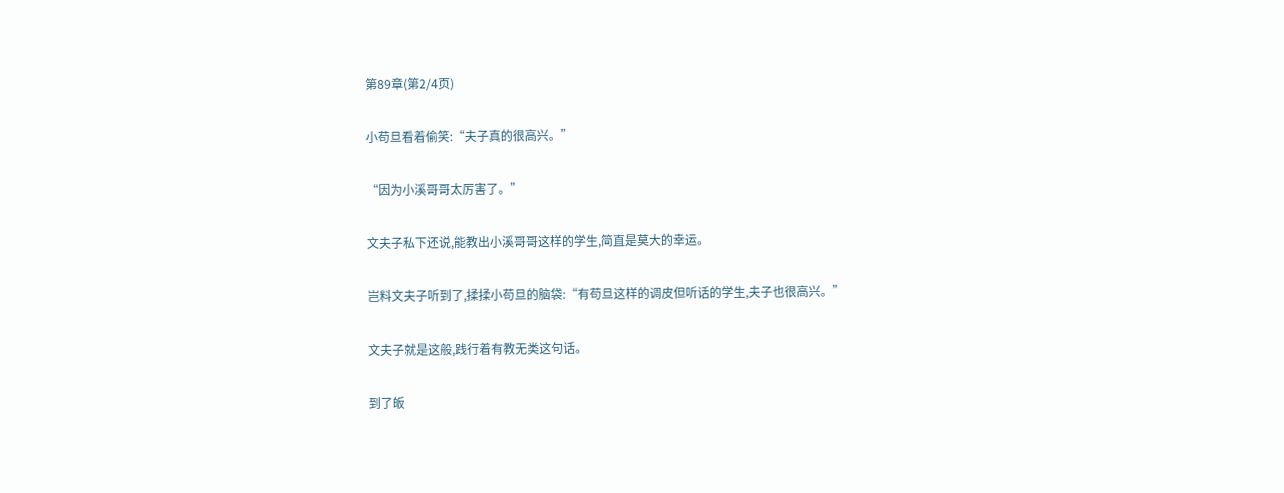第89章(第2/4页)

小苟旦看着偷笑:“夫子真的很高兴。”

“因为小溪哥哥太厉害了。”

文夫子私下还说,能教出小溪哥哥这样的学生,简直是莫大的幸运。

岂料文夫子听到了,揉揉小苟旦的脑袋:“有苟旦这样的调皮但听话的学生,夫子也很高兴。”

文夫子就是这般,践行着有教无类这句话。

到了皈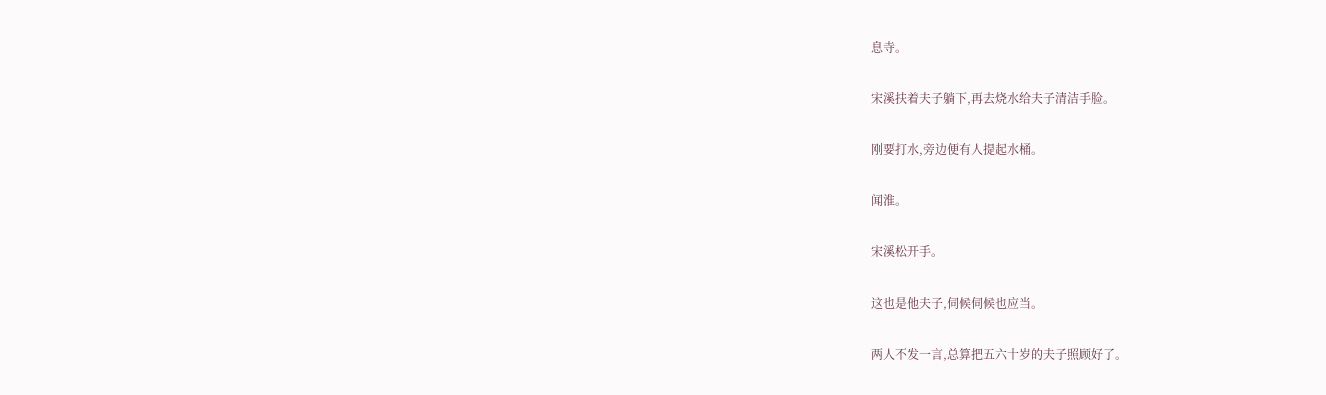息寺。

宋溪扶着夫子躺下,再去烧水给夫子清洁手脸。

刚要打水,旁边便有人提起水桶。

闻淮。

宋溪松开手。

这也是他夫子,伺候伺候也应当。

两人不发一言,总算把五六十岁的夫子照顾好了。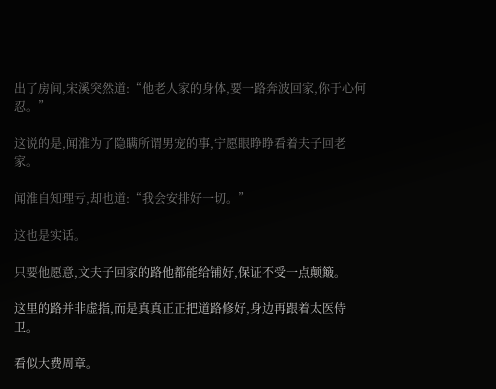出了房间,宋溪突然道:“他老人家的身体,要一路奔波回家,你于心何忍。”

这说的是,闻淮为了隐瞒所谓男宠的事,宁愿眼睁睁看着夫子回老家。

闻淮自知理亏,却也道:“我会安排好一切。”

这也是实话。

只要他愿意,文夫子回家的路他都能给铺好,保证不受一点颠簸。

这里的路并非虚指,而是真真正正把道路修好,身边再跟着太医侍卫。

看似大费周章。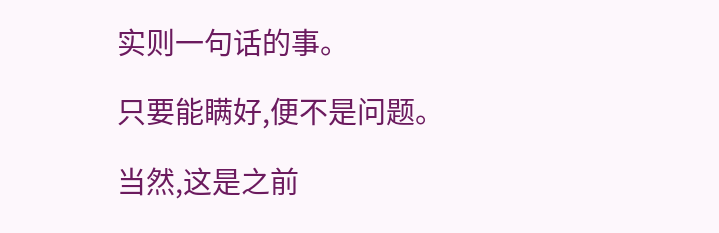实则一句话的事。

只要能瞒好,便不是问题。

当然,这是之前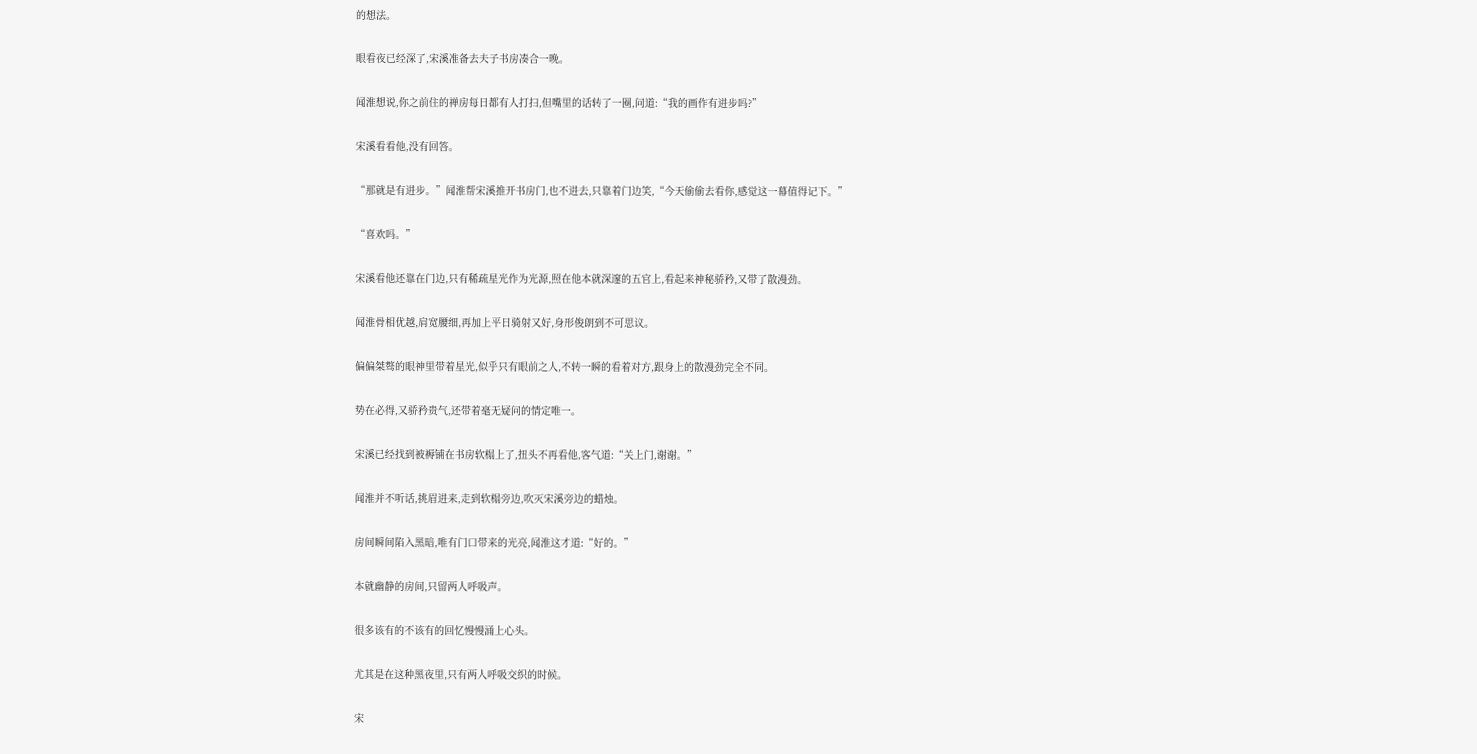的想法。

眼看夜已经深了,宋溪准备去夫子书房凑合一晚。

闻淮想说,你之前住的禅房每日都有人打扫,但嘴里的话转了一圈,问道:“我的画作有进步吗?”

宋溪看看他,没有回答。

“那就是有进步。”闻淮帮宋溪推开书房门,也不进去,只靠着门边笑,“今天偷偷去看你,感觉这一幕值得记下。”

“喜欢吗。”

宋溪看他还靠在门边,只有稀疏星光作为光源,照在他本就深邃的五官上,看起来神秘骄矜,又带了散漫劲。

闻淮骨相优越,肩宽腰细,再加上平日骑射又好,身形俊朗到不可思议。

偏偏桀骜的眼神里带着星光,似乎只有眼前之人,不转一瞬的看着对方,跟身上的散漫劲完全不同。

势在必得,又骄矜贵气,还带着毫无疑问的情定唯一。

宋溪已经找到被褥铺在书房软榻上了,扭头不再看他,客气道:“关上门,谢谢。”

闻淮并不听话,挑眉进来,走到软榻旁边,吹灭宋溪旁边的蜡烛。

房间瞬间陷入黑暗,唯有门口带来的光亮,闻淮这才道:“好的。”

本就幽静的房间,只留两人呼吸声。

很多该有的不该有的回忆慢慢涌上心头。

尤其是在这种黑夜里,只有两人呼吸交织的时候。

宋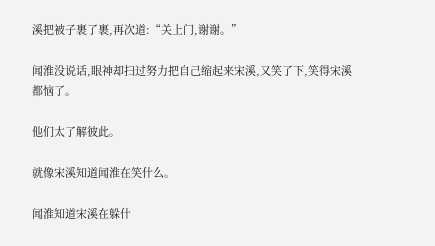溪把被子裹了裹,再次道:“关上门,谢谢。”

闻淮没说话,眼神却扫过努力把自己缩起来宋溪,又笑了下,笑得宋溪都恼了。

他们太了解彼此。

就像宋溪知道闻淮在笑什么。

闻淮知道宋溪在躲什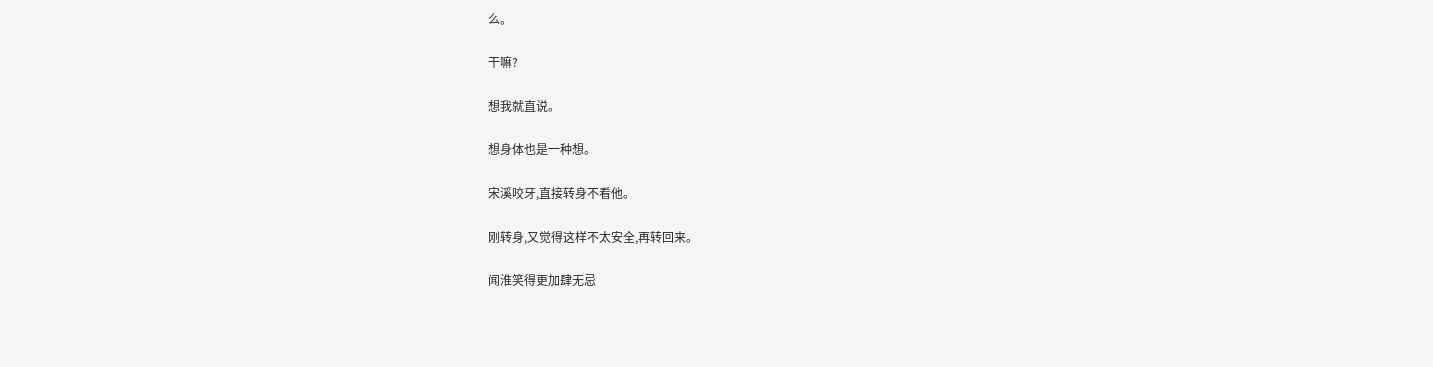么。

干嘛?

想我就直说。

想身体也是一种想。

宋溪咬牙,直接转身不看他。

刚转身,又觉得这样不太安全,再转回来。

闻淮笑得更加肆无忌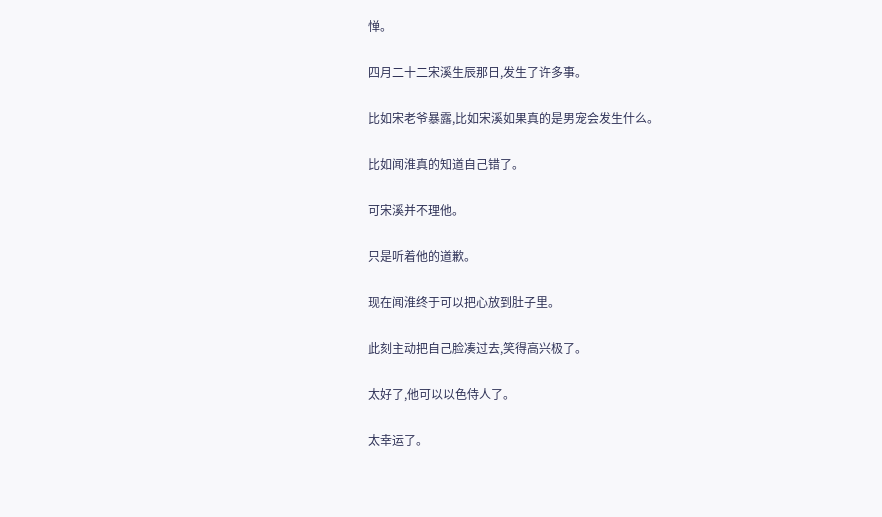惮。

四月二十二宋溪生辰那日,发生了许多事。

比如宋老爷暴露,比如宋溪如果真的是男宠会发生什么。

比如闻淮真的知道自己错了。

可宋溪并不理他。

只是听着他的道歉。

现在闻淮终于可以把心放到肚子里。

此刻主动把自己脸凑过去,笑得高兴极了。

太好了,他可以以色侍人了。

太幸运了。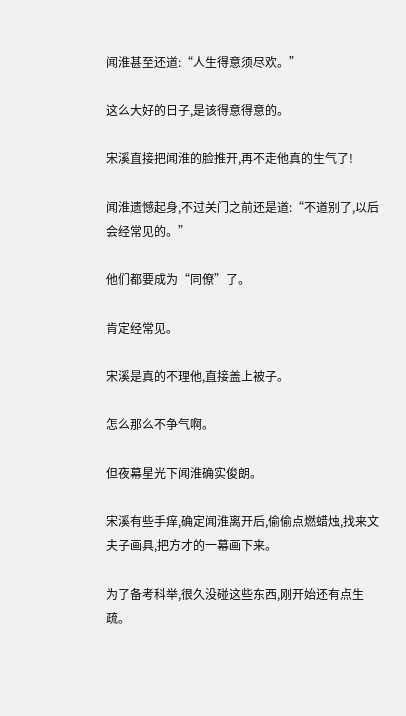闻淮甚至还道:“人生得意须尽欢。”

这么大好的日子,是该得意得意的。

宋溪直接把闻淮的脸推开,再不走他真的生气了!

闻淮遗憾起身,不过关门之前还是道:“不道别了,以后会经常见的。”

他们都要成为“同僚”了。

肯定经常见。

宋溪是真的不理他,直接盖上被子。

怎么那么不争气啊。

但夜幕星光下闻淮确实俊朗。

宋溪有些手痒,确定闻淮离开后,偷偷点燃蜡烛,找来文夫子画具,把方才的一幕画下来。

为了备考科举,很久没碰这些东西,刚开始还有点生疏。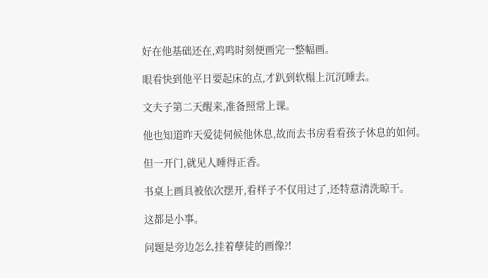好在他基础还在,鸡鸣时刻便画完一整幅画。

眼看快到他平日要起床的点,才趴到软榻上沉沉睡去。

文夫子第二天醒来,准备照常上课。

他也知道昨天爱徒伺候他休息,故而去书房看看孩子休息的如何。

但一开门,就见人睡得正香。

书桌上画具被依次摆开,看样子不仅用过了,还特意清洗晾干。

这都是小事。

问题是旁边怎么挂着孽徒的画像?!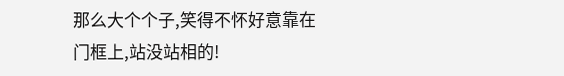那么大个个子,笑得不怀好意靠在门框上,站没站相的!